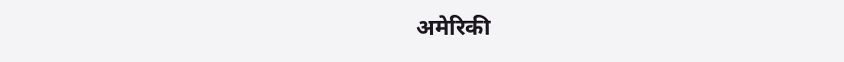अमेरिकी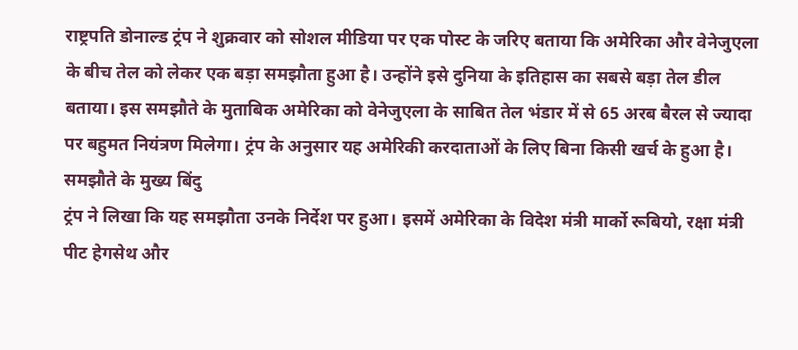राष्ट्रपति डोनाल्ड ट्रंप ने शुक्रवार को सोशल मीडिया पर एक पोस्ट के जरिए बताया कि अमेरिका और वेनेजुएला के बीच तेल को लेकर एक बड़ा समझौता हुआ है। उन्होंने इसे दुनिया के इतिहास का सबसे बड़ा तेल डील बताया। इस समझौते के मुताबिक अमेरिका को वेनेजुएला के साबित तेल भंडार में से 65 अरब बैरल से ज्यादा पर बहुमत नियंत्रण मिलेगा। ट्रंप के अनुसार यह अमेरिकी करदाताओं के लिए बिना किसी खर्च के हुआ है।
समझौते के मुख्य बिंदु
ट्रंप ने लिखा कि यह समझौता उनके निर्देश पर हुआ। इसमें अमेरिका के विदेश मंत्री मार्को रूबियो, रक्षा मंत्री पीट हेगसेथ और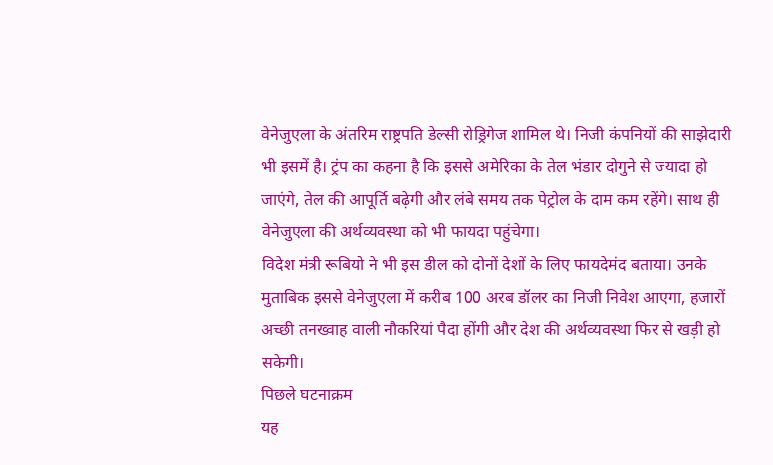वेनेजुएला के अंतरिम राष्ट्रपति डेल्सी रोड्रिगेज शामिल थे। निजी कंपनियों की साझेदारी भी इसमें है। ट्रंप का कहना है कि इससे अमेरिका के तेल भंडार दोगुने से ज्यादा हो जाएंगे, तेल की आपूर्ति बढ़ेगी और लंबे समय तक पेट्रोल के दाम कम रहेंगे। साथ ही वेनेजुएला की अर्थव्यवस्था को भी फायदा पहुंचेगा।
विदेश मंत्री रूबियो ने भी इस डील को दोनों देशों के लिए फायदेमंद बताया। उनके मुताबिक इससे वेनेजुएला में करीब 100 अरब डॉलर का निजी निवेश आएगा, हजारों अच्छी तनख्वाह वाली नौकरियां पैदा होंगी और देश की अर्थव्यवस्था फिर से खड़ी हो सकेगी।
पिछले घटनाक्रम
यह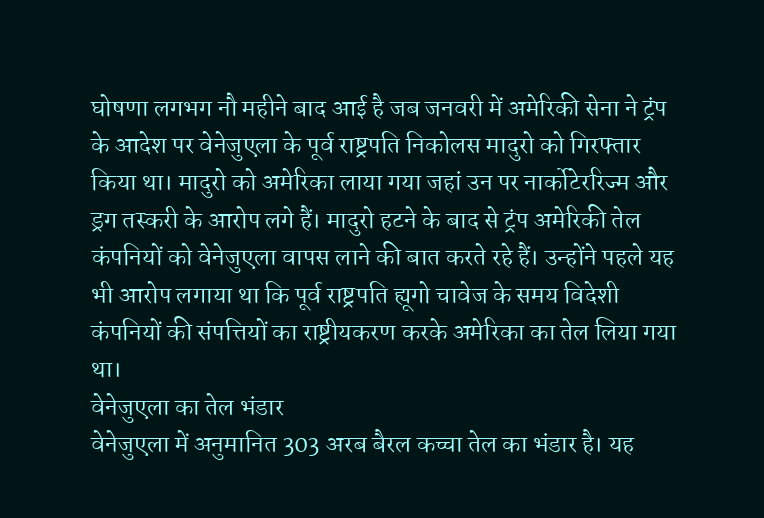घोषणा लगभग नौ महीने बाद आई है जब जनवरी में अमेरिकी सेना ने ट्रंप के आदेश पर वेनेजुएला के पूर्व राष्ट्रपति निकोलस मादुरो को गिरफ्तार किया था। मादुरो को अमेरिका लाया गया जहां उन पर नार्कोटेररिज्म और ड्रग तस्करी के आरोप लगे हैं। मादुरो हटने के बाद से ट्रंप अमेरिकी तेल कंपनियों को वेनेजुएला वापस लाने की बात करते रहे हैं। उन्होंने पहले यह भी आरोप लगाया था कि पूर्व राष्ट्रपति ह्यूगो चावेज के समय विदेशी कंपनियों की संपत्तियों का राष्ट्रीयकरण करके अमेरिका का तेल लिया गया था।
वेनेजुएला का तेल भंडार
वेनेजुएला में अनुमानित 303 अरब बैरल कच्चा तेल का भंडार है। यह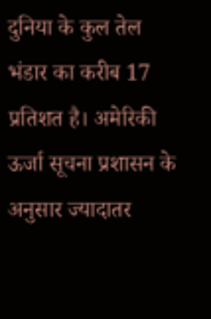दुनिया के कुल तेल भंडार का करीब 17 प्रतिशत है। अमेरिकी ऊर्जा सूचना प्रशासन के अनुसार ज्यादातर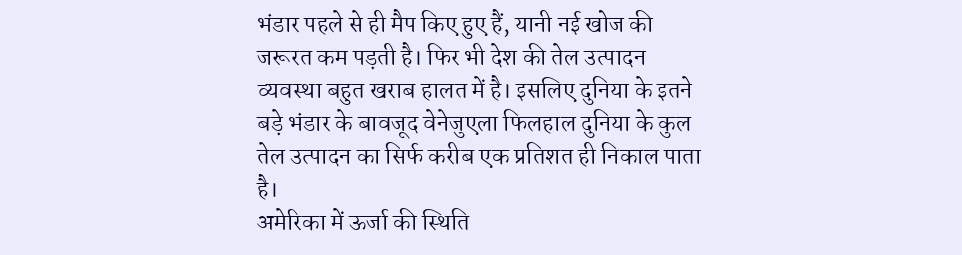भंडार पहले से ही मैप किए हुए हैं, यानी नई खोज की जरूरत कम पड़ती है। फिर भी देश की तेल उत्पादन व्यवस्था बहुत खराब हालत में है। इसलिए दुनिया के इतने बड़े भंडार के बावजूद वेनेजुएला फिलहाल दुनिया के कुल तेल उत्पादन का सिर्फ करीब एक प्रतिशत ही निकाल पाता है।
अमेरिका में ऊर्जा की स्थिति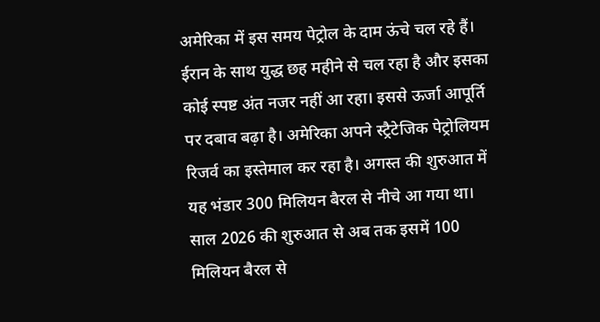अमेरिका में इस समय पेट्रोल के दाम ऊंचे चल रहे हैं। ईरान के साथ युद्ध छह महीने से चल रहा है और इसका कोई स्पष्ट अंत नजर नहीं आ रहा। इससे ऊर्जा आपूर्ति पर दबाव बढ़ा है। अमेरिका अपने स्ट्रैटेजिक पेट्रोलियम रिजर्व का इस्तेमाल कर रहा है। अगस्त की शुरुआत में यह भंडार 300 मिलियन बैरल से नीचे आ गया था। साल 2026 की शुरुआत से अब तक इसमें 100 मिलियन बैरल से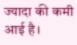ज्यादा की कमी आई है।